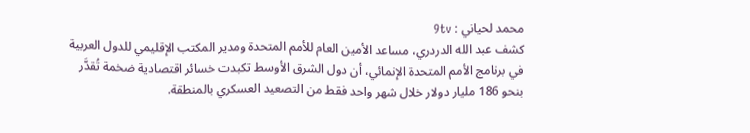محمد لحياني : 9tv
كشف عبد الله الدردري، مساعد الأمين العام للأمم المتحدة ومدير المكتب الإقليمي للدول العربية في برنامج الأمم المتحدة الإنمائي، أن دول الشرق الأوسط تكبدت خسائر اقتصادية ضخمة تُقدَّر بنحو 186 مليار دولار خلال شهر واحد فقط من التصعيد العسكري بالمنطقة.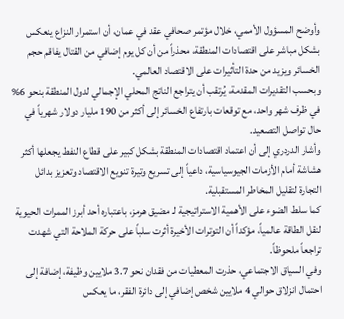وأوضح المسؤول الأممي، خلال مؤتمر صحافي عقد في عمان، أن استمرار النزاع ينعكس بشكل مباشر على اقتصادات المنطقة، محذراً من أن كل يوم إضافي من القتال يفاقم حجم الخسائر ويزيد من حدة التأثيرات على الاقتصاد العالمي.
وبحسب التقديرات المقدمة، يُرتقب أن يتراجع الناتج المحلي الإجمالي لدول المنطقة بنحو 6% في ظرف شهر واحد، مع توقعات بارتفاع الخسائر إلى أكثر من 190 مليار دولار شهرياً في حال تواصل التصعيد.
وأشار الدردري إلى أن اعتماد اقتصادات المنطقة بشكل كبير على قطاع النفط يجعلها أكثر هشاشة أمام الأزمات الجيوسياسية، داعياً إلى تسريع وتيرة تنويع الاقتصاد وتعزيز بدائل التجارة لتقليل المخاطر المستقبلية.
كما سلط الضوء على الأهمية الاستراتيجية لـ مضيق هرمز، باعتباره أحد أبرز الممرات الحيوية لنقل الطاقة عالمياً، مؤكداً أن التوترات الأخيرة أثرت سلباً على حركة الملاحة التي شهدت تراجعاً ملحوظاً.
وفي السياق الاجتماعي، حذرت المعطيات من فقدان نحو 3.7 ملايين وظيفة، إضافة إلى احتمال انزلاق حوالي 4 ملايين شخص إضافي إلى دائرة الفقر، ما يعكس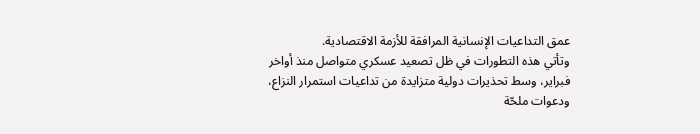عمق التداعيات الإنسانية المرافقة للأزمة الاقتصادية.
وتأتي هذه التطورات في ظل تصعيد عسكري متواصل منذ أواخر فبراير، وسط تحذيرات دولية متزايدة من تداعيات استمرار النزاع، ودعوات ملحّة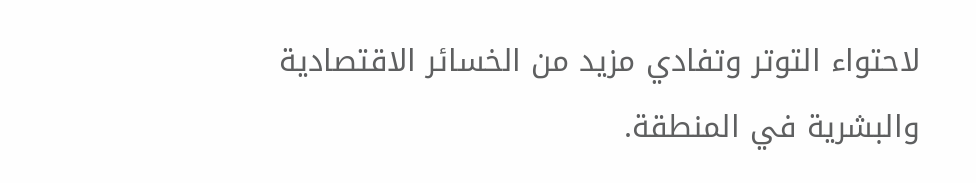لاحتواء التوتر وتفادي مزيد من الخسائر الاقتصادية والبشرية في المنطقة.